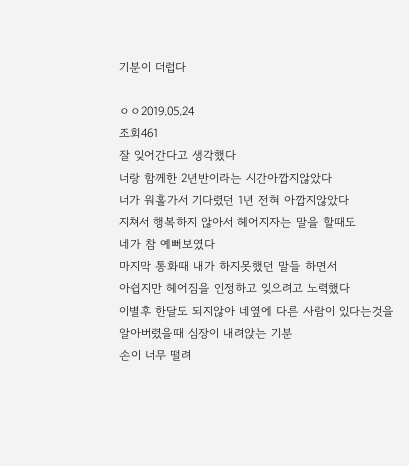기분이 더럽다

ㅇㅇ2019.05.24
조회461
잘 잊어간다고 생각했다
너랑 함께한 2년반이라는 시간아깝지않았다
너가 워홀가서 기다렸던 1년 전혀 아깝지않았다
지쳐서 행복하지 않아서 헤어지자는 말을 할때도
네가 참 예뻐보였다
마지막 통화때 내가 하지못했던 말들 하면서
아쉽지만 헤어짐을 인정하고 잊으려고 노력했다
이별후 한달도 되지않아 네옆에 다른 사람이 있다는것을
알아버렸을때 심장이 내려앉는 기분
손이 너무 떨려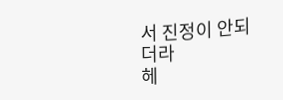서 진정이 안되더라
헤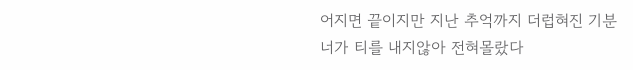어지면 끝이지만 지난 추억까지 더럽혀진 기분
너가 티를 내지않아 전혀몰랐다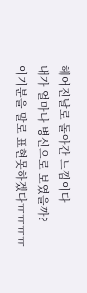헤어진날로 돌아간 느낌이다
내가 얼마나 병신으로 보였을까?
이기분을 말로 표현못하겠다ㅠㅠㅠㅠ